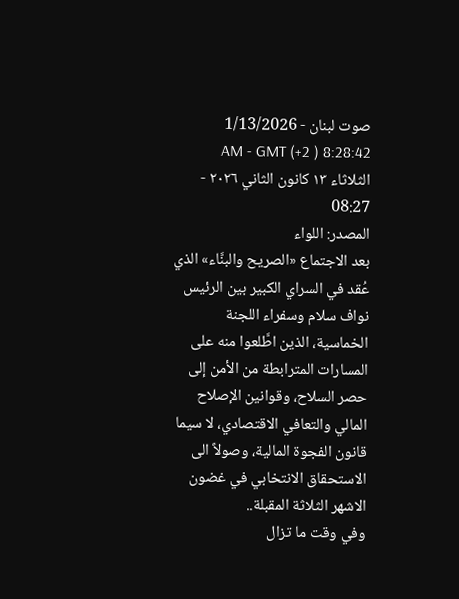صوت لبنان - 1/13/2026 8:28:42 AM - GMT (+2 )
الثلاثاء ١٣ كانون الثاني ٢٠٢٦ - 08:27
المصدر: اللواء
بعد الاجتماع «الصريح والبنَّاء» الذي عُقد في السراي الكبير بين الرئيس نواف سلام وسفراء اللجنة الخماسية، الذين اطَّلعوا منه على المسارات المترابطة من الأمن إلى حصر السلاح، وقوانين الإصلاح المالي والتعافي الاقتصادي، لا سيما قانون الفجوة المالية، وصولاً الى الاستحقاق الانتخابي في غضون الاشهر الثلاثة المقبلة..
وفي وقت ما تزال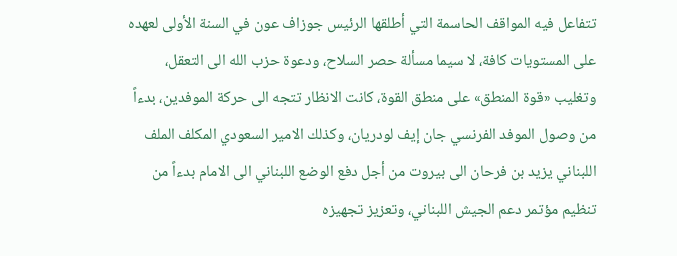تتفاعل فيه المواقف الحاسمة التي أطلقها الرئيس جوزاف عون في السنة الأولى لعهده على المستويات كافة، لا سيما مسألة حصر السلاح، ودعوة حزب الله الى التعقل، وتغليب «قوة المنطق» على منطق القوة، كانت الانظار تتجه الى حركة الموفدين، بدءاً من وصول الموفد الفرنسي جان إيف لودريان، وكذلك الامير السعودي المكلف الملف اللبناني يزيد بن فرحان الى بيروت من أجل دفع الوضع اللبناني الى الامام بدءاً من تنظيم مؤتمر دعم الجيش اللبناني، وتعزيز تجهيزه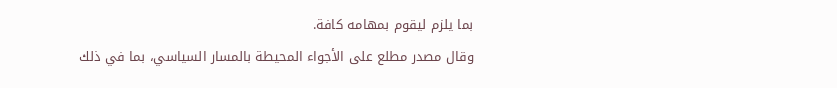بما يلزم ليقوم بمهامه كافة.
وقال مصدر مطلع على الأجواء المحيطة بالمسار السياسي، بما في ذلك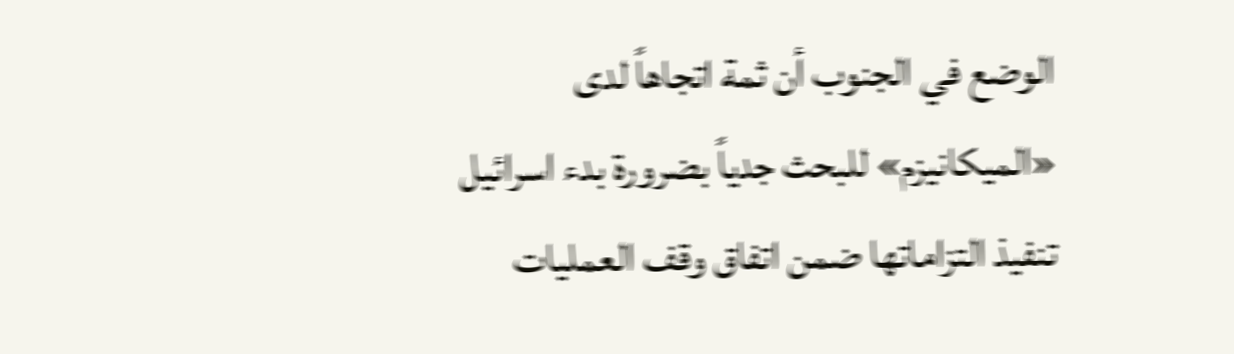الوضع في الجنوب أن ثمة اتجاهاً لدى «الميكانيزم» للبحث جدياً بضرورة بدء اسرائيل تنفيذ التزاماتها ضمن اتفاق وقف العمليات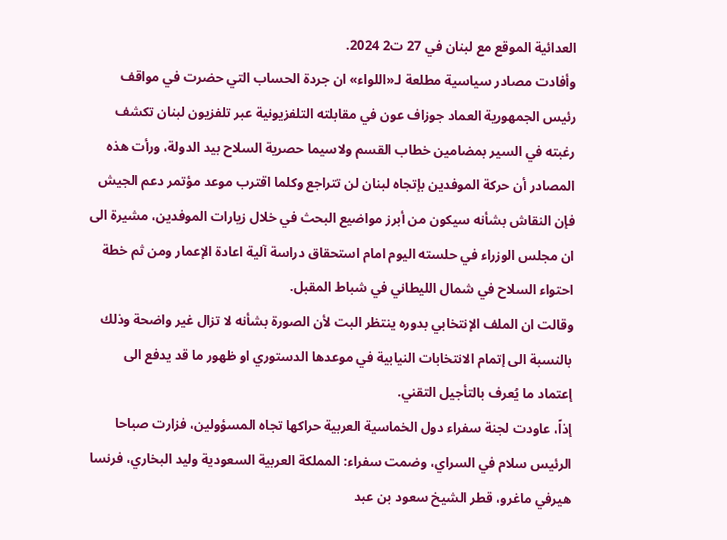العدائية الموقع مع لبنان في 27 ت2 2024.
وأفادت مصادر سياسية مطلعة لـ«اللواء» ان جردة الحساب التي حضرت في مواقف رئيس الجمهورية العماد جوزاف عون في مقابلته التلفزيونية عبر تلفزيون لبنان تكشف رغبته في السير بمضامين خطاب القسم ولاسيما حصرية السلاح بيد الدولة، ورأت هذه المصادر أن حركة الموفدين بإتجاه لبنان لن تتراجع وكلما اقترب موعد مؤتمر دعم الجيش فإن النقاش بشأنه سيكون من أبرز مواضيع البحث في خلال زيارات الموفدين، مشيرة الى ان مجلس الوزراء في حلسته اليوم امام استحقاق دراسة آلية اعادة الإعمار ومن ثم خطة احتواء السلاح في شمال الليطاني في شباط المقبل.
وقالت ان الملف الإنتخابي بدوره ينتظر البت لأن الصورة بشأنه لا تزال غير واضحة وذلك بالنسبة الى إتمام الانتخابات النيابية في موعدها الدستوري او ظهور ما قد يدفع الى إعتماد ما يُعرف بالتأجيل التقني.
إذاً، عاودت لجنة سفراء دول الخماسية العربية حراكها تجاه المسؤولين، فزارت صباحا الرئيس سلام في السراي، وضمت سفراء: المملكة العربية السعودية وليد البخاري، فرنسا هيرفي ماغرو، قطر الشيخ سعود بن عبد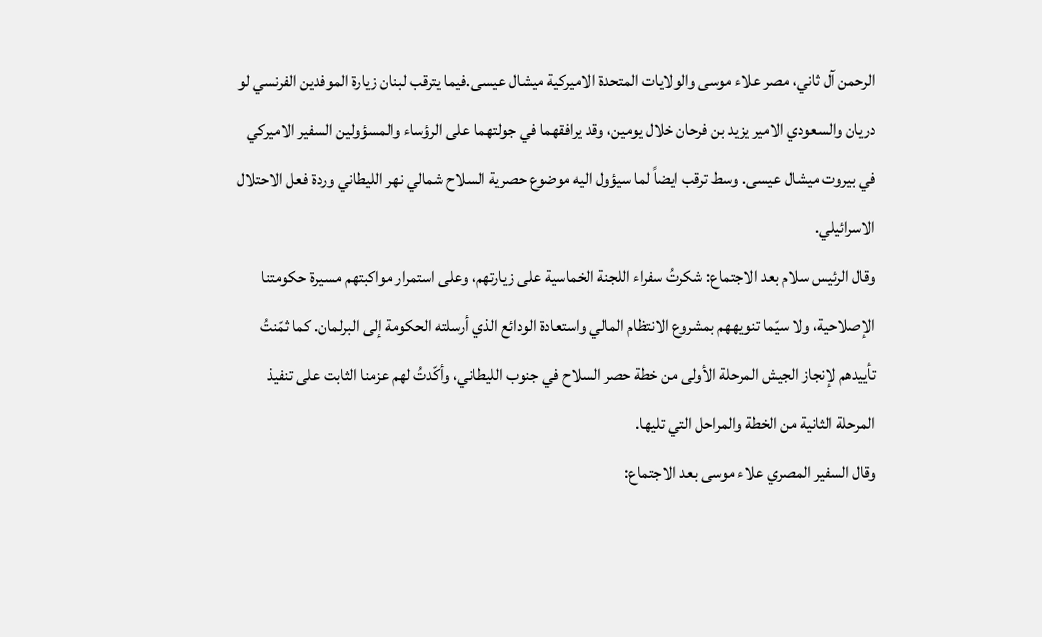الرحمن آل ثاني، مصر علاء موسى والولايات المتحدة الاميركية ميشال عيسى.فيما يترقب لبنان زيارة الموفدين الفرنسي لو دريان والسعودي الامير يزيد بن فرحان خلال يومين، وقد يرافقهما في جولتهما على الرؤساء والمسؤولين السفير الاميركي في بيروت ميشال عيسى. وسط ترقب ايضاً لما سيؤول اليه موضوع حصرية السلاح شمالي نهر الليطاني وردة فعل الاحتلال الاسرائيلي.
وقال الرئيس سلام بعد الاجتماع: شكرتُ سفراء اللجنة الخماسية على زيارتهم، وعلى استمرار مواكبتهم مسيرة حكومتنا الإصلاحية، ولا سيّما تنويههم بمشروع الانتظام المالي واستعادة الودائع الذي أرسلته الحكومة إلى البرلمان. كما ثمّنتُ تأييدهم لإنجاز الجيش المرحلة الأولى من خطة حصر السلاح في جنوب الليطاني، وأكّدتُ لهم عزمنا الثابت على تنفيذ المرحلة الثانية من الخطة والمراحل التي تليها.
وقال السفير المصري علاء موسى بعد الاجتماع: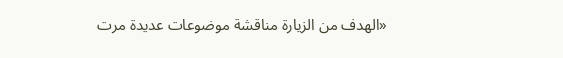«الهدف من الزيارة مناقشة موضوعات عديدة مرت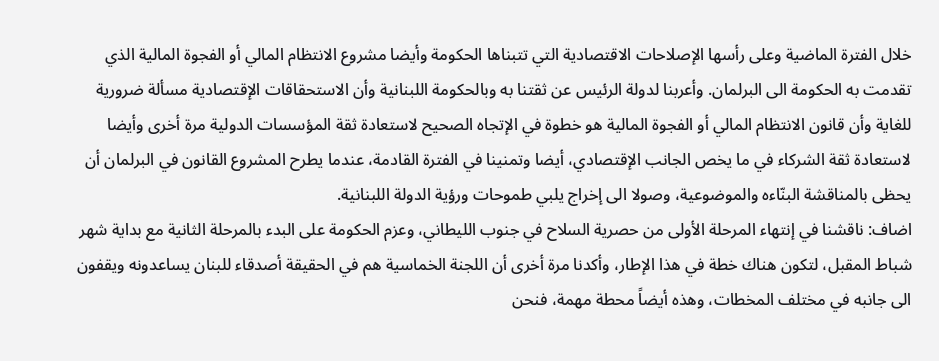خلال الفترة الماضية وعلى رأسها الإصلاحات الاقتصادية التي تتبناها الحكومة وأيضا مشروع الانتظام المالي أو الفجوة المالية الذي تقدمت به الحكومة الى البرلمان. وأعربنا لدولة الرئيس عن ثقتنا به وبالحكومة اللبنانية وأن الاستحقاقات الإقتصادية مسألة ضرورية للغاية وأن قانون الانتظام المالي أو الفجوة المالية هو خطوة في الإتجاه الصحيح لاستعادة ثقة المؤسسات الدولية مرة أخرى وأيضا لاستعادة ثقة الشركاء في ما يخص الجانب الإقتصادي، أيضا وتمنينا في الفترة القادمة، عندما يطرح المشروع القانون في البرلمان أن يحظى بالمناقشة البنّاءه والموضوعية، وصولا الى إخراج يلبي طموحات ورؤية الدولة اللبنانية.
اضاف: ناقشنا في إنتهاء المرحلة الأولى من حصرية السلاح في جنوب الليطاني، وعزم الحكومة على البدء بالمرحلة الثانية مع بداية شهر شباط المقبل، لتكون هناك خطة في هذا الإطار، وأكدنا مرة أخرى أن اللجنة الخماسية هم في الحقيقة أصدقاء للبنان يساعدونه ويقفون الى جانبه في مختلف المخطات، وهذه أيضاً محطة مهمة، فنحن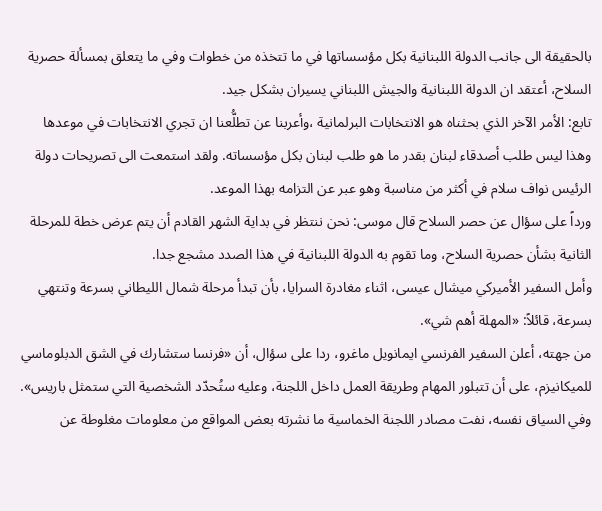بالحقيقة الى جانب الدولة اللبنانية بكل مؤسساتها في ما تتخذه من خطوات وفي ما يتعلق بمسألة حصرية السلاح، أعتقد ان الدولة اللبنانية والجيش اللبناني يسيران بشكل جيد.
تابع: الأمر الآخر الذي بحثناه هو الانتخابات البرلمانية ،وأعربنا عن تطلُّعنا ان تجري الانتخابات في موعدها وهذا ليس طلب أصدقاء لبنان بقدر ما هو طلب لبنان بكل مؤسساته. ولقد استمعت الى تصريحات دولة الرئيس نواف سلام في أكثر من مناسبة وهو عبر عن التزامه بهذا الموعد.
ورداً على سؤال عن حصر السلاح قال موسى: نحن ننتظر في بداية الشهر القادم أن يتم عرض خطة للمرحلة الثانية بشأن حصرية السلاح، وما تقوم به الدولة اللبنانية في هذا الصدد مشجع جدا.
وأمل السفير الأميركي ميشال عيسى، اثناء مغادرة السرايا، بأن تبدأ مرحلة شمال الليطاني بسرعة وتنتهي بسرعة، قائلاً: «المهلة أهم شي».
من جهته، أعلن السفير الفرنسي ايمانويل ماغرو، ردا على سؤال، أن «فرنسا ستشارك في الشق الدبلوماسي للميكانيزم، على أن تتبلور المهام وطريقة العمل داخل اللجنة، وعليه ستُحدّد الشخصية التي ستمثل باريس».
وفي السياق نفسه، نفت مصادر اللجنة الخماسية ما نشرته بعض المواقع من معلومات مغلوطة عن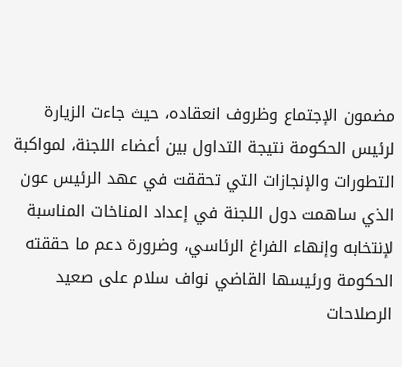مضمون الإجتماع وظروف انعقاده، حيث جاءت الزيارة لرئيس الحكومة نتيجة التداول بين أعضاء اللجنة، لمواكبة التطورات والإنجازات التي تحققت في عهد الرئيس عون الذي ساهمت دول اللجنة في إعداد المناخات المناسبة لإنتخابه وإنهاء الفراغ الرئاسي، وضرورة دعم ما حققته الحكومة ورئيسها القاضي نواف سلام على صعيد الرصلاحات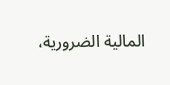المالية الضرورية،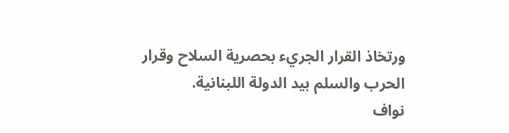ورتخاذ القرار الجريء بحصرية السلاح وقرار الحرب والسلم بيد الدولة اللبنانية.
نواف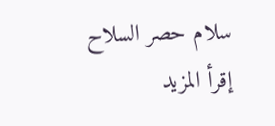سلام حصر السلاح
إقرأ المزيد